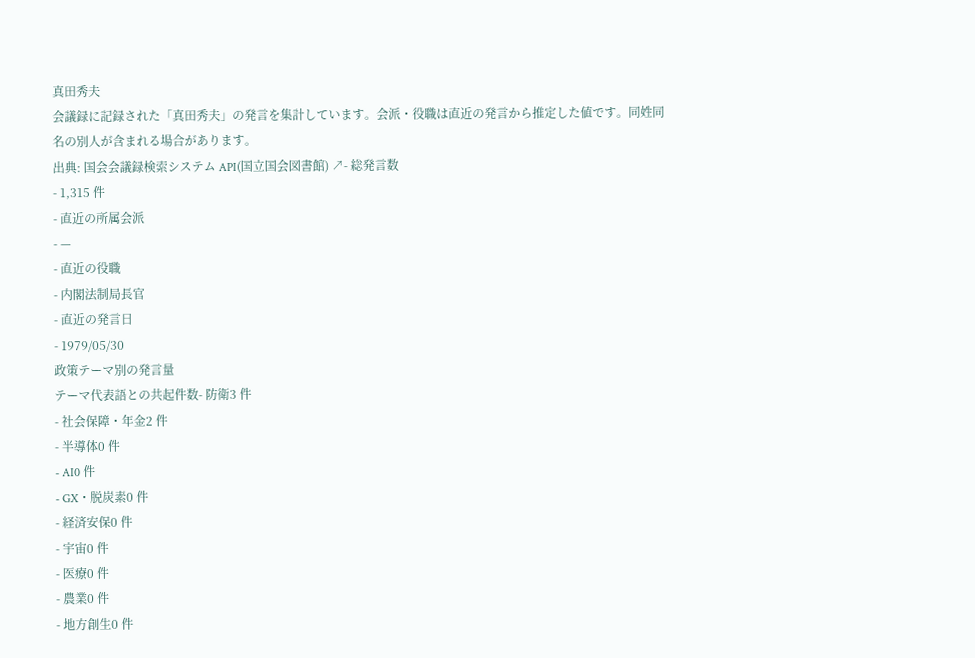真田秀夫
会議録に記録された「真田秀夫」の発言を集計しています。会派・役職は直近の発言から推定した値です。同姓同名の別人が含まれる場合があります。
出典: 国会会議録検索システム API(国立国会図書館) ↗- 総発言数
- 1,315 件
- 直近の所属会派
- —
- 直近の役職
- 内閣法制局長官
- 直近の発言日
- 1979/05/30
政策テーマ別の発言量
テーマ代表語との共起件数- 防衛3 件
- 社会保障・年金2 件
- 半導体0 件
- AI0 件
- GX・脱炭素0 件
- 経済安保0 件
- 宇宙0 件
- 医療0 件
- 農業0 件
- 地方創生0 件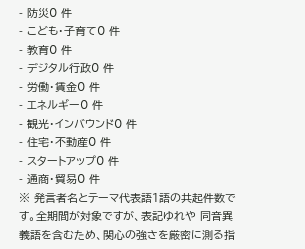- 防災0 件
- こども・子育て0 件
- 教育0 件
- デジタル行政0 件
- 労働・賃金0 件
- エネルギー0 件
- 観光・インバウンド0 件
- 住宅・不動産0 件
- スタートアップ0 件
- 通商・貿易0 件
※ 発言者名とテーマ代表語1語の共起件数です。全期間が対象ですが、表記ゆれや 同音異義語を含むため、関心の強さを厳密に測る指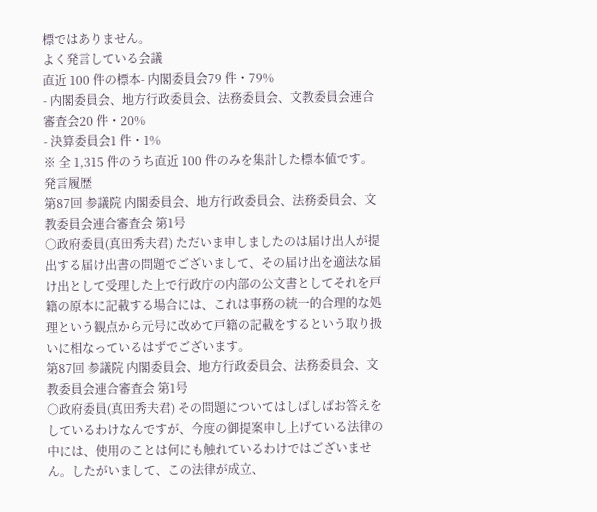標ではありません。
よく発言している会議
直近 100 件の標本- 内閣委員会79 件・79%
- 内閣委員会、地方行政委員会、法務委員会、文教委員会連合審査会20 件・20%
- 決算委員会1 件・1%
※ 全 1,315 件のうち直近 100 件のみを集計した標本値です。
発言履歴
第87回 参議院 内閣委員会、地方行政委員会、法務委員会、文教委員会連合審査会 第1号
○政府委員(真田秀夫君) ただいま申しましたのは届け出人が提出する届け出書の問題でございまして、その届け出を適法な届け出として受理した上で行政庁の内部の公文書としてそれを戸籍の原本に記載する場合には、これは事務の統一的合理的な処理という観点から元号に改めて戸籍の記載をするという取り扱いに相なっているはずでございます。
第87回 参議院 内閣委員会、地方行政委員会、法務委員会、文教委員会連合審査会 第1号
○政府委員(真田秀夫君) その問題についてはしばしばお答えをしているわけなんですが、今度の御提案申し上げている法律の中には、使用のことは何にも触れているわけではございません。したがいまして、この法律が成立、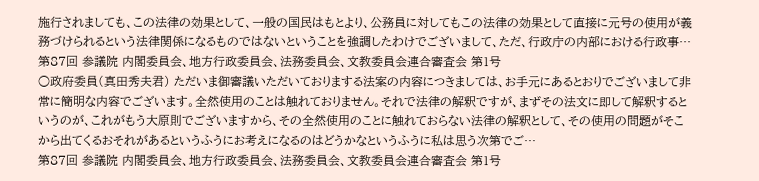施行されましても、この法律の効果として、一般の国民はもとより、公務員に対してもこの法律の効果として直接に元号の使用が義務づけられるという法律関係になるものではないということを強調したわけでございまして、ただ、行政庁の内部における行政事…
第87回 参議院 内閣委員会、地方行政委員会、法務委員会、文教委員会連合審査会 第1号
○政府委員(真田秀夫君) ただいま御審議いただいておりまする法案の内容につきましては、お手元にあるとおりでございまして非常に簡明な内容でございます。全然使用のことは触れておりません。それで法律の解釈ですが、まずその法文に即して解釈するというのが、これがもう大原則でございますから、その全然使用のことに触れておらない法律の解釈として、その使用の問題がそこから出てくるおそれがあるというふうにお考えになるのはどうかなというふうに私は思う次第でご…
第87回 参議院 内閣委員会、地方行政委員会、法務委員会、文教委員会連合審査会 第1号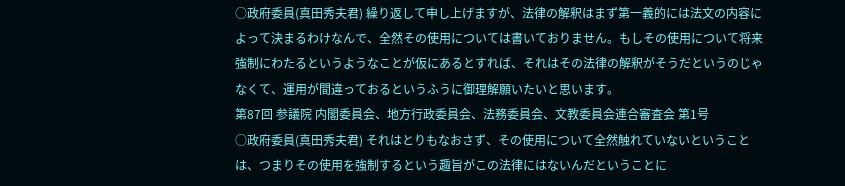○政府委員(真田秀夫君) 繰り返して申し上げますが、法律の解釈はまず第一義的には法文の内容によって決まるわけなんで、全然その使用については書いておりません。もしその使用について将来強制にわたるというようなことが仮にあるとすれば、それはその法律の解釈がそうだというのじゃなくて、運用が間違っておるというふうに御理解願いたいと思います。
第87回 参議院 内閣委員会、地方行政委員会、法務委員会、文教委員会連合審査会 第1号
○政府委員(真田秀夫君) それはとりもなおさず、その使用について全然触れていないということは、つまりその使用を強制するという趣旨がこの法律にはないんだということに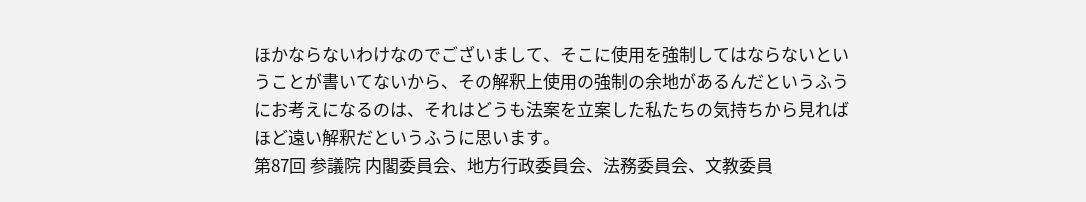ほかならないわけなのでございまして、そこに使用を強制してはならないということが書いてないから、その解釈上使用の強制の余地があるんだというふうにお考えになるのは、それはどうも法案を立案した私たちの気持ちから見ればほど遠い解釈だというふうに思います。
第87回 参議院 内閣委員会、地方行政委員会、法務委員会、文教委員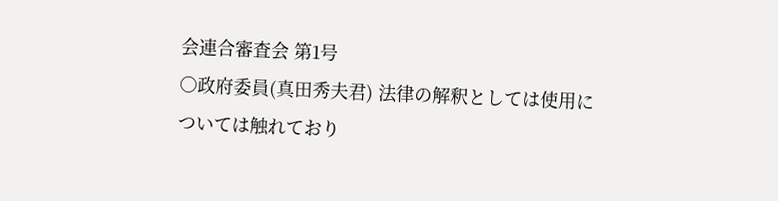会連合審査会 第1号
○政府委員(真田秀夫君) 法律の解釈としては使用については触れており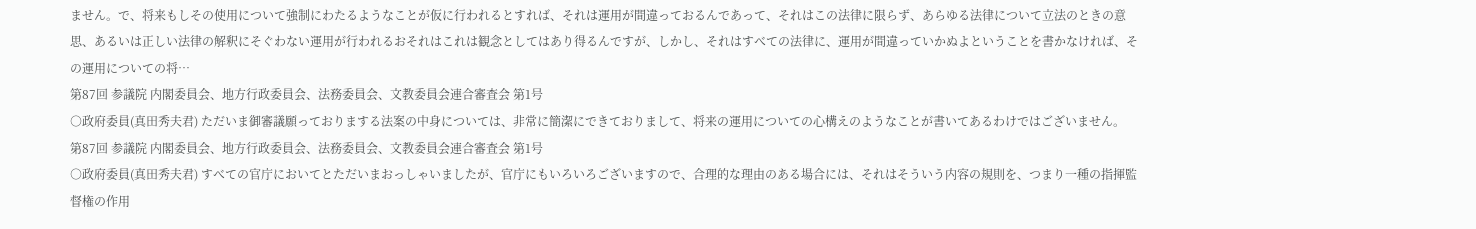ません。で、将来もしその使用について強制にわたるようなことが仮に行われるとすれば、それは運用が間違っておるんであって、それはこの法律に限らず、あらゆる法律について立法のときの意思、あるいは正しい法律の解釈にそぐわない運用が行われるおそれはこれは観念としてはあり得るんですが、しかし、それはすべての法律に、運用が間違っていかぬよということを書かなければ、その運用についての将…
第87回 参議院 内閣委員会、地方行政委員会、法務委員会、文教委員会連合審査会 第1号
○政府委員(真田秀夫君) ただいま御審議願っておりまする法案の中身については、非常に簡潔にできておりまして、将来の運用についての心構えのようなことが書いてあるわけではございません。
第87回 参議院 内閣委員会、地方行政委員会、法務委員会、文教委員会連合審査会 第1号
○政府委員(真田秀夫君) すべての官庁においてとただいまおっしゃいましたが、官庁にもいろいろございますので、合理的な理由のある場合には、それはそういう内容の規則を、つまり一種の指揮監督権の作用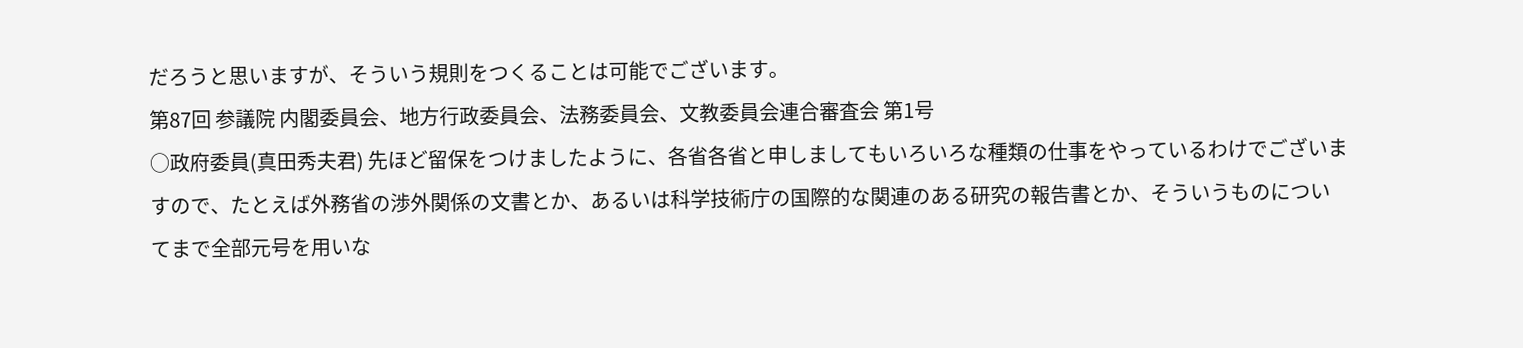だろうと思いますが、そういう規則をつくることは可能でございます。
第87回 参議院 内閣委員会、地方行政委員会、法務委員会、文教委員会連合審査会 第1号
○政府委員(真田秀夫君) 先ほど留保をつけましたように、各省各省と申しましてもいろいろな種類の仕事をやっているわけでございますので、たとえば外務省の渉外関係の文書とか、あるいは科学技術庁の国際的な関連のある研究の報告書とか、そういうものについてまで全部元号を用いな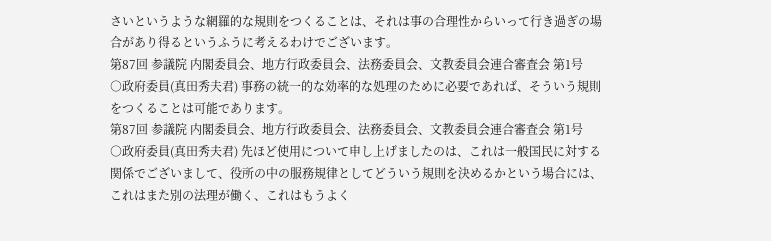さいというような網羅的な規則をつくることは、それは事の合理性からいって行き過ぎの場合があり得るというふうに考えるわけでございます。
第87回 参議院 内閣委員会、地方行政委員会、法務委員会、文教委員会連合審査会 第1号
○政府委員(真田秀夫君) 事務の統一的な効率的な処理のために必要であれば、そういう規則をつくることは可能であります。
第87回 参議院 内閣委員会、地方行政委員会、法務委員会、文教委員会連合審査会 第1号
○政府委員(真田秀夫君) 先ほど使用について申し上げましたのは、これは一般国民に対する関係でございまして、役所の中の服務規律としてどういう規則を決めるかという場合には、これはまた別の法理が働く、これはもうよく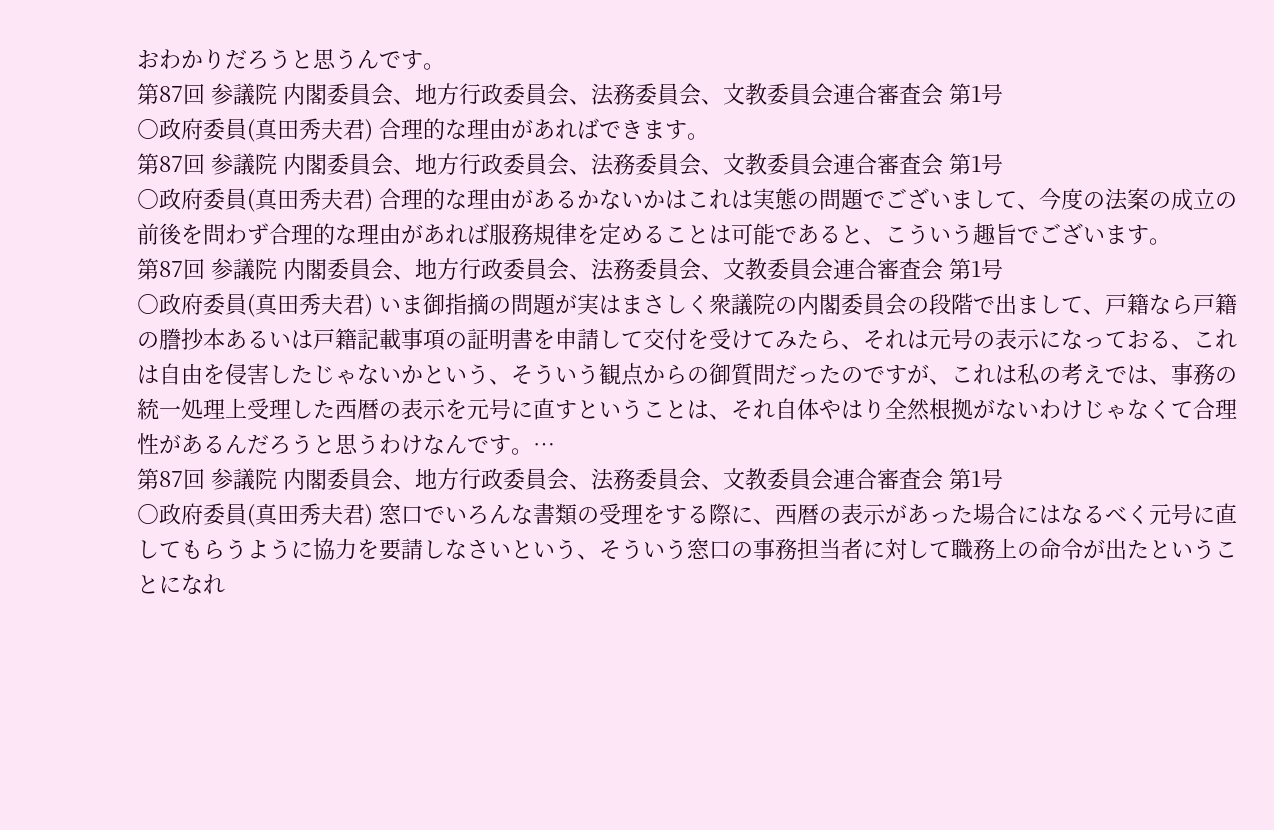おわかりだろうと思うんです。
第87回 参議院 内閣委員会、地方行政委員会、法務委員会、文教委員会連合審査会 第1号
○政府委員(真田秀夫君) 合理的な理由があればできます。
第87回 参議院 内閣委員会、地方行政委員会、法務委員会、文教委員会連合審査会 第1号
○政府委員(真田秀夫君) 合理的な理由があるかないかはこれは実態の問題でございまして、今度の法案の成立の前後を問わず合理的な理由があれば服務規律を定めることは可能であると、こういう趣旨でございます。
第87回 参議院 内閣委員会、地方行政委員会、法務委員会、文教委員会連合審査会 第1号
○政府委員(真田秀夫君) いま御指摘の問題が実はまさしく衆議院の内閣委員会の段階で出まして、戸籍なら戸籍の謄抄本あるいは戸籍記載事項の証明書を申請して交付を受けてみたら、それは元号の表示になっておる、これは自由を侵害したじゃないかという、そういう観点からの御質問だったのですが、これは私の考えでは、事務の統一処理上受理した西暦の表示を元号に直すということは、それ自体やはり全然根拠がないわけじゃなくて合理性があるんだろうと思うわけなんです。…
第87回 参議院 内閣委員会、地方行政委員会、法務委員会、文教委員会連合審査会 第1号
○政府委員(真田秀夫君) 窓口でいろんな書類の受理をする際に、西暦の表示があった場合にはなるべく元号に直してもらうように協力を要請しなさいという、そういう窓口の事務担当者に対して職務上の命令が出たということになれ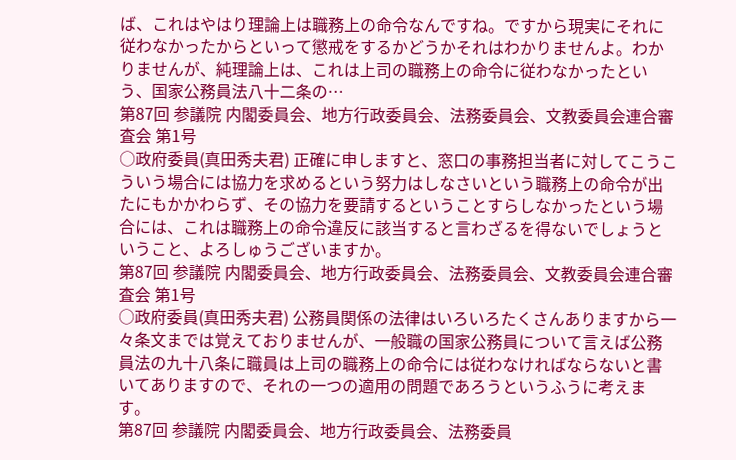ば、これはやはり理論上は職務上の命令なんですね。ですから現実にそれに従わなかったからといって懲戒をするかどうかそれはわかりませんよ。わかりませんが、純理論上は、これは上司の職務上の命令に従わなかったという、国家公務員法八十二条の…
第87回 参議院 内閣委員会、地方行政委員会、法務委員会、文教委員会連合審査会 第1号
○政府委員(真田秀夫君) 正確に申しますと、窓口の事務担当者に対してこうこういう場合には協力を求めるという努力はしなさいという職務上の命令が出たにもかかわらず、その協力を要請するということすらしなかったという場合には、これは職務上の命令違反に該当すると言わざるを得ないでしょうということ、よろしゅうございますか。
第87回 参議院 内閣委員会、地方行政委員会、法務委員会、文教委員会連合審査会 第1号
○政府委員(真田秀夫君) 公務員関係の法律はいろいろたくさんありますから一々条文までは覚えておりませんが、一般職の国家公務員について言えば公務員法の九十八条に職員は上司の職務上の命令には従わなければならないと書いてありますので、それの一つの適用の問題であろうというふうに考えます。
第87回 参議院 内閣委員会、地方行政委員会、法務委員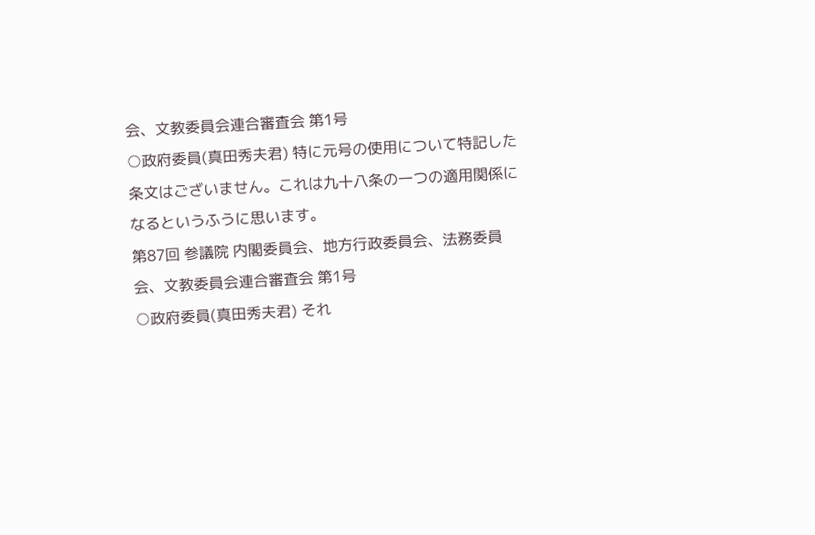会、文教委員会連合審査会 第1号
○政府委員(真田秀夫君) 特に元号の使用について特記した条文はございません。これは九十八条の一つの適用関係になるというふうに思います。
第87回 参議院 内閣委員会、地方行政委員会、法務委員会、文教委員会連合審査会 第1号
○政府委員(真田秀夫君) それ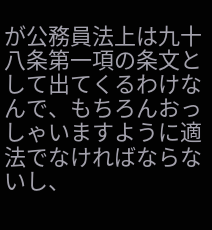が公務員法上は九十八条第一項の条文として出てくるわけなんで、もちろんおっしゃいますように適法でなければならないし、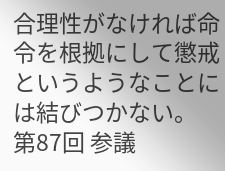合理性がなければ命令を根拠にして懲戒というようなことには結びつかない。
第87回 参議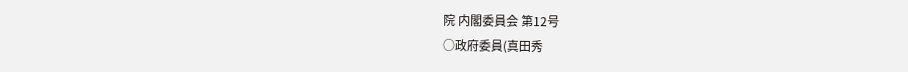院 内閣委員会 第12号
○政府委員(真田秀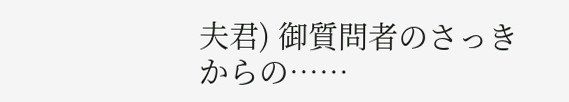夫君) 御質問者のさっきからの……